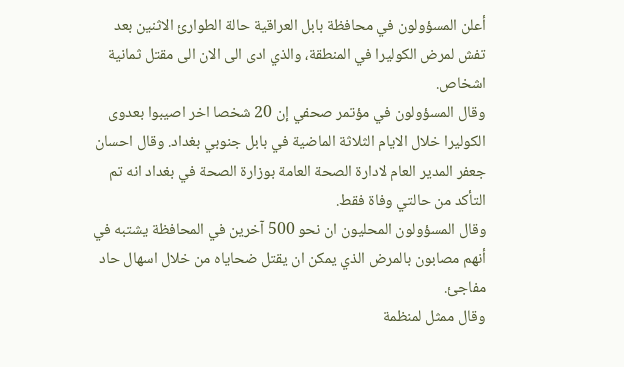أعلن المسؤولون في محافظة بابل العراقية حالة الطوارئ الاثنين بعد تفش لمرض الكوليرا في المنطقة، والذي ادى الى الان الى مقتل ثمانية اشخاص.
وقال المسؤولون في مؤتمر صحفي إن 20 شخصا اخر اصيبوا بعدوى الكوليرا خلال الايام الثلاثة الماضية في بابل جنوبي بغداد. وقال احسان جعفر المدير العام لادارة الصحة العامة بوزارة الصحة في بغداد انه تم التأكد من حالتي وفاة فقط.
وقال المسؤولون المحليون ان نحو 500 آخرين في المحافظة يشتبه في أنهم مصابون بالمرض الذي يمكن ان يقتل ضحاياه من خلال اسهال حاد مفاجئ.
وقال ممثل لمنظمة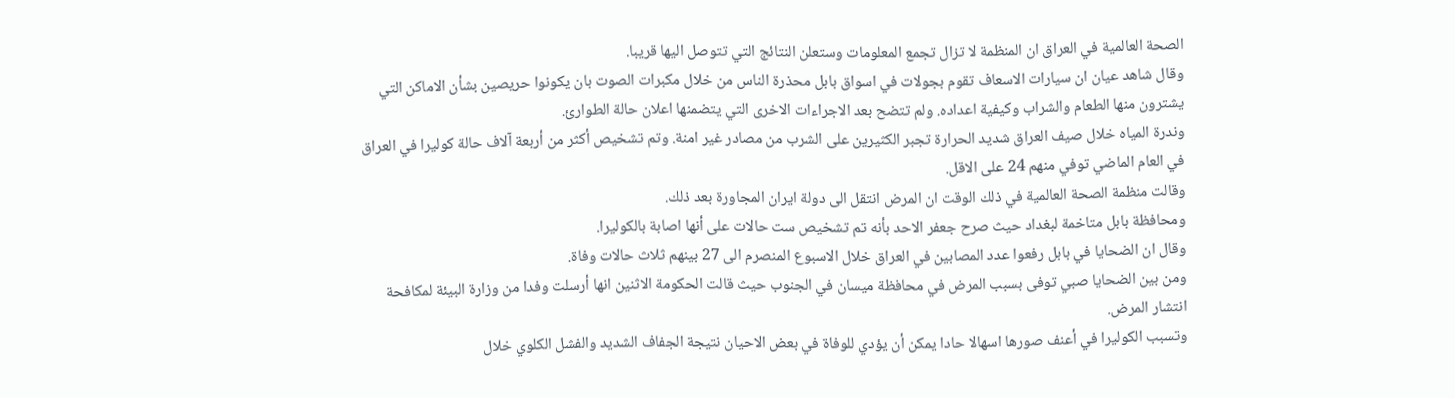الصحة العالمية في العراق ان المنظمة لا تزال تجمع المعلومات وستعلن النتائج التي تتوصل اليها قريبا.
وقال شاهد عيان ان سيارات الاسعاف تقوم بجولات في اسواق بابل محذرة الناس من خلال مكبرات الصوت بان يكونوا حريصين بشأن الاماكن التي يشترون منها الطعام والشراب وكيفية اعداده. ولم تتضح بعد الاجراءات الاخرى التي يتضمنها اعلان حالة الطوارئ.
وندرة المياه خلال صيف العراق شديد الحرارة تجبر الكثيرين على الشرب من مصادر غير امنة. وتم تشخيص أكثر من أربعة آلاف حالة كوليرا في العراق في العام الماضي توفي منهم 24 على الاقل.
وقالت منظمة الصحة العالمية في ذلك الوقت ان المرض انتقل الى دولة ايران المجاورة بعد ذلك.
ومحافظة بابل متاخمة لبغداد حيث صرح جعفر الاحد بأنه تم تشخيص ست حالات على أنها اصابة بالكوليرا.
وقال ان الضحايا في بابل رفعوا عدد المصابين في العراق خلال الاسبوع المنصرم الى 27 بينهم ثلاث حالات وفاة.
ومن بين الضحايا صبي توفى بسبب المرض في محافظة ميسان في الجنوب حيث قالت الحكومة الاثنين انها أرسلت وفدا من وزارة البيئة لمكافحة انتشار المرض.
وتسبب الكوليرا في أعنف صورها اسهالا حادا يمكن أن يؤدي للوفاة في بعض الاحيان نتيجة الجفاف الشديد والفشل الكلوي خلال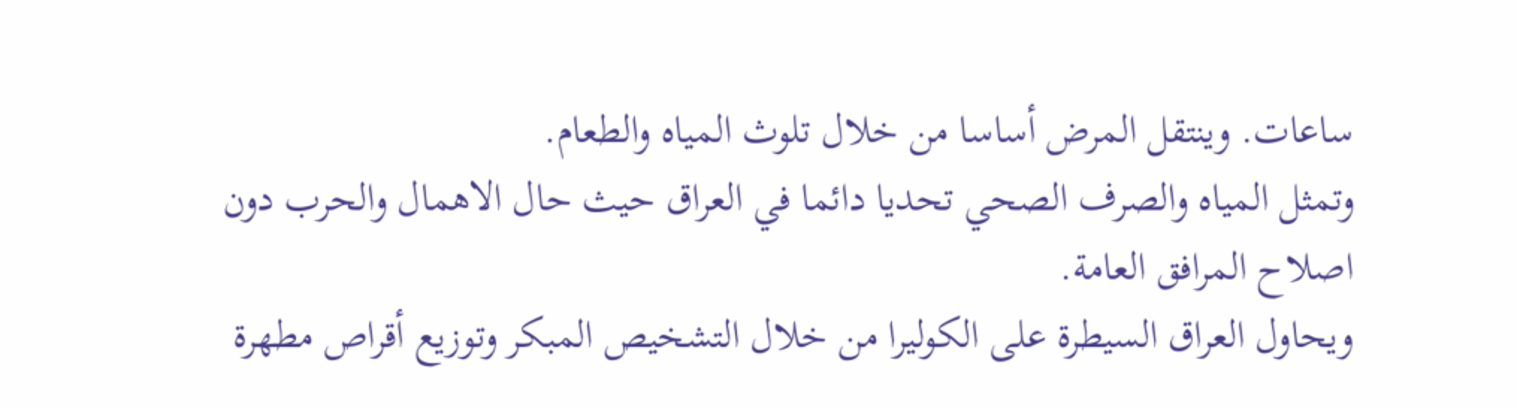ساعات. وينتقل المرض أساسا من خلال تلوث المياه والطعام.
وتمثل المياه والصرف الصحي تحديا دائما في العراق حيث حال الاهمال والحرب دون اصلاح المرافق العامة.
ويحاول العراق السيطرة على الكوليرا من خلال التشخيص المبكر وتوزيع أقراص مطهرة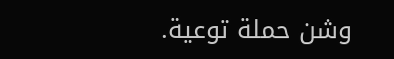وشن حملة توعية.